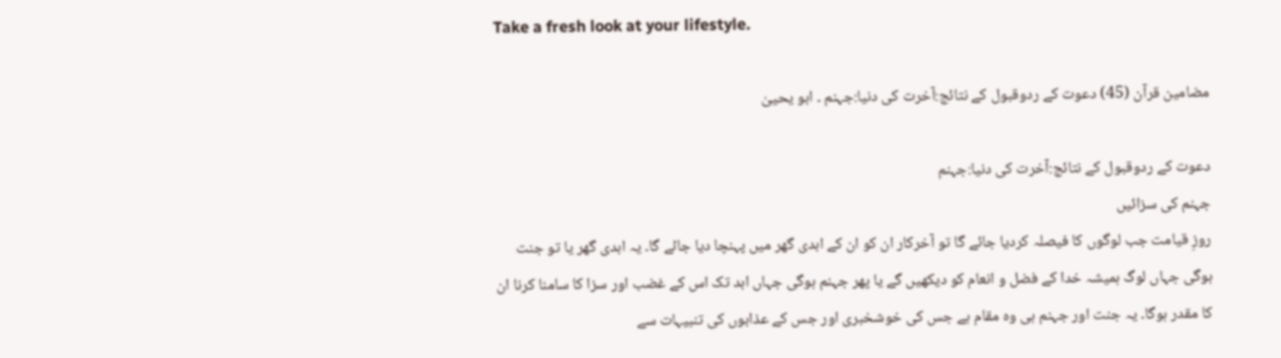Take a fresh look at your lifestyle.

مضامین قرآن (45) دعوت کے ردوقبول کے نتائج:آخرت کی دنیا:جہنم ۔ ابو یحییٰ

دعوت کے ردوقبول کے نتائج:آخرت کی دنیا:جہنم
جہنم کی سزائیں
روزِ قیامت جب لوگوں کا فیصلہ کردیا جائے گا تو آخرکار ان کو ان کے ابدی گھر میں پہنچا دیا جائے گا۔ یہ ابدی گھر یا تو جنت ہوگی جہاں لوگ ہمیشہ خدا کے فضل و انعام کو دیکھیں گے یا پھر جہنم ہوگی جہاں ابد تک اس کے غضب اور سزا کا سامنا کرنا ان کا مقدر ہوگا۔ یہ جنت اور جہنم ہی وہ مقام ہے جس کی خوشخبری اور جس کے عذابوں کی تنبیہات سے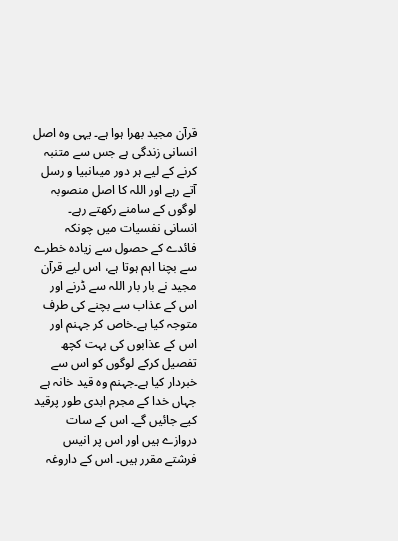قرآن مجید بھرا ہوا ہے۔ یہی وہ اصل انسانی زندگی ہے جس سے متنبہ کرنے کے لیے ہر دور میںانبیا و رسل آتے رہے اور اللہ کا اصل منصوبہ لوگوں کے سامنے رکھتے رہے۔
انسانی نفسیات میں چونکہ فائدے کے حصول سے زیادہ خطرے سے بچنا اہم ہوتا ہے، اس لیے قرآن مجید نے بار بار اللہ سے ڈرنے اور اس کے عذاب سے بچنے کی طرف متوجہ کیا ہے۔خاص کر جہنم اور اس کے عذابوں کی بہت کچھ تفصیل کرکے لوگوں کو اس سے خبردار کیا ہے۔جہنم وہ قید خانہ ہے جہاں خدا کے مجرم ابدی طور پرقید کیے جائیں گے۔ اس کے سات دروازے ہیں اور اس پر انیس فرشتے مقرر ہیں۔ اس کے داروغہ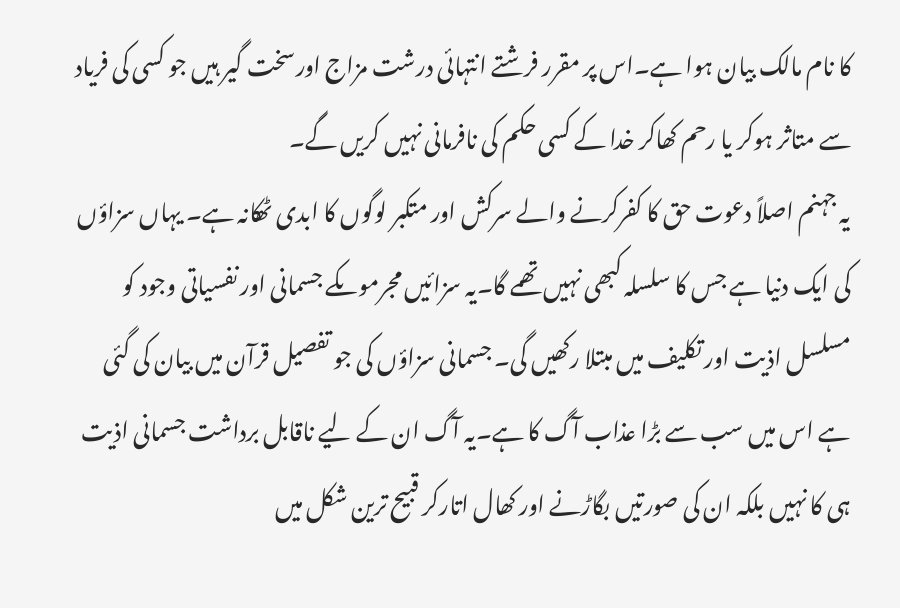کا نام مالک بیان ہوا ہے۔اس پر مقرر فرشتے انتہائی درشت مزاج اورسخت گیر ہیں جو کسی کی فریاد سے متاثر ہوکر یا رحم کھاکر خدا کے کسی حکم کی نافرمانی نہیں کریں گے۔
یہ جہنم اصلاً دعوت حق کا کفرکرنے والے سرکش اور متکبر لوگوں کا ابدی ٹھکانہ ہے۔ یہاں سزاؤں کی ایک دنیا ہے جس کا سلسلہ کبھی نہیں تھمے گا۔یہ سزائیں مجرموںکے جسمانی اور نفسیاتی وجود کو مسلسل اذیت اور تکلیف میں مبتلا رکھیں گی۔ جسمانی سزاؤں کی جو تفصیل قرآن میں بیان کی گئی ہے اس میں سب سے بڑا عذاب آگ کا ہے۔یہ آگ ان کے لیے ناقابل برداشت جسمانی اذیت ہی کا نہیں بلکہ ان کی صورتیں بگاڑنے اور کھال اتارکر قبیح ترین شکل میں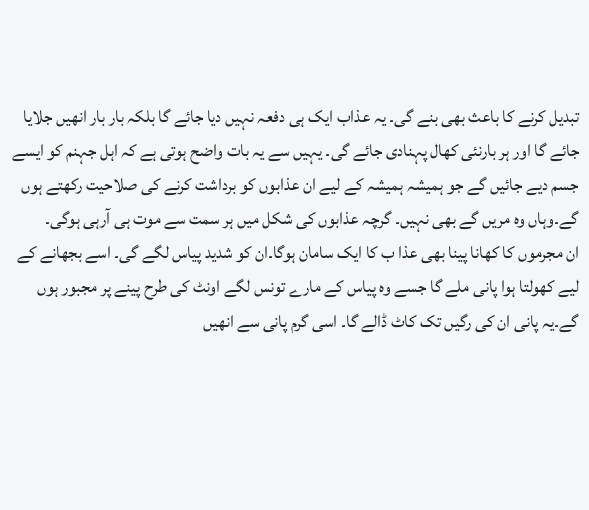تبدیل کرنے کا باعث بھی بنے گی۔ یہ عذاب ایک ہی دفعہ نہیں دیا جائے گا بلکہ بار بار انھیں جلایا جائے گا اور ہر بارنئی کھال پہنادی جائے گی۔ یہیں سے یہ بات واضح ہوتی ہے کہ اہل جہنم کو ایسے جسم دیے جائیں گے جو ہمیشہ ہمیشہ کے لیے ان عذابوں کو برداشت کرنے کی صلاحیت رکھتے ہوں گے۔وہاں وہ مریں گے بھی نہیں۔ گرچہ عذابوں کی شکل میں ہر سمت سے موت ہی آرہی ہوگی۔
ان مجرموں کا کھانا پینا بھی عذا ب کا ایک سامان ہوگا۔ان کو شدید پیاس لگے گی۔ اسے بجھانے کے لیے کھولتا ہوا پانی ملے گا جسے وہ پیاس کے مارے تونس لگے اونٹ کی طرح پینے پر مجبور ہوں گے۔یہ پانی ان کی رگیں تک کاٹ ڈالے گا۔ اسی گرم پانی سے انھیں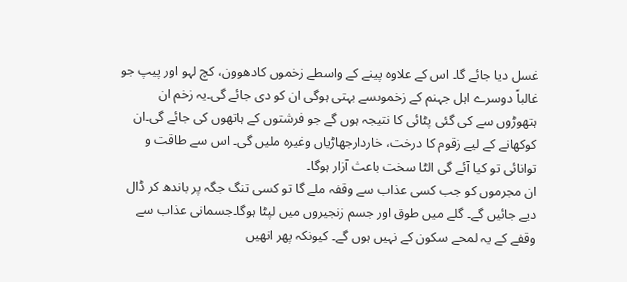غسل دیا جائے گا۔ اس کے علاوہ پینے کے واسطے زخموں کادھوون، کچ لہو اور پیپ جو غالباً دوسرے اہل جہنم کے زخموںسے بہتی ہوگی ان کو دی جائے گی۔یہ زخم ان ہتھوڑوں سے کی گئی پٹائی کا نتیجہ ہوں گے جو فرشتوں کے ہاتھوں کی جائے گی۔ان کوکھانے کے لیے زقوم کا درخت، خاردارجھاڑیاں وغیرہ ملیں گی۔ اس سے طاقت و توانائی تو کیا آئے گی الٹا سخت باعث آزار ہوگا۔
ان مجرموں کو جب کسی عذاب سے وقفہ ملے گا تو کسی تنگ جگہ پر باندھ کر ڈال دیے جائیں گے۔ گلے میں طوق اور جسم زنجیروں میں لپٹا ہوگا۔جسمانی عذاب سے وقفے کے یہ لمحے سکون کے نہیں ہوں گے۔ کیونکہ پھر انھیں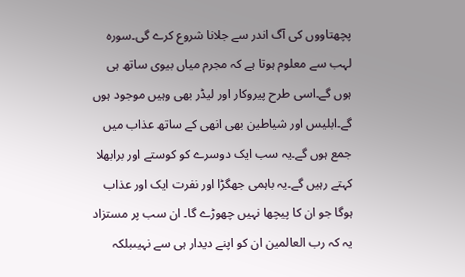پچھتاووں کی آگ اندر سے جلانا شروع کرے گی۔سورہ لہب سے معلوم ہوتا ہے کہ مجرم میاں بیوی ساتھ ہی ہوں گے۔اسی طرح پیروکار اور لیڈر بھی وہیں موجود ہوں گے۔ابلیس اور شیاطین بھی انھی کے ساتھ عذاب میں جمع ہوں گے۔یہ سب ایک دوسرے کو کوستے اور برابھلا کہتے رہیں گے۔یہ باہمی جھگڑا اور نفرت ایک اور عذاب ہوگا جو ان کا پیچھا نہیں چھوڑے گا۔ ان سب پر مستزاد یہ کہ رب العالمین ان کو اپنے دیدار ہی سے نہیںبلکہ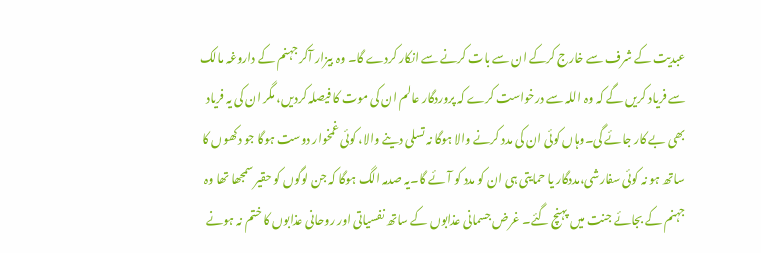عبدیت کے شرف سے خارج کرکے ان سے بات کرنے سے انکار کردے گا۔ وہ بیزار آکر جہنم کے داروغہ مالک سے فریاد کریں گے کہ وہ اللہ سے درخواست کرے کہ پروردگار عالم ان کی موت کا فیصلہ کردیں، مگر ان کی یہ فریاد بھی بے کار جائے گی۔وہاں کوئی ان کی مدد کرنے والا ہوگا نہ تسلی دینے والا، کوئی غمخوار دوست ہوگا جو دکھوں کا ساتھ ہو نہ کوئی سفارشی،مددگار یا حمایتی ہی ان کو مدد کو آئے گا۔یہ صدمہ الگ ہوگا کہ جن لوگوں کو حقیر سمجھا تھا وہ جہنم کے بجائے جنت میں پہنچ گئے۔ غرض جسمانی عذابوں کے ساتھ نفسیاتی اور روحانی عذابوں کا ختم نہ ہونے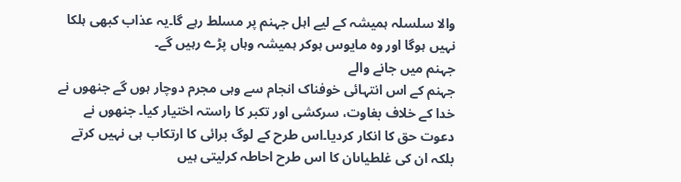والا سلسلہ ہمیشہ کے لیے اہل جہنم پر مسلط رہے گا۔یہ عذاب کبھی ہلکا نہیں ہوگا اور وہ مایوس ہوکر ہمیشہ وہاں پڑے رہیں گے۔
جہنم میں جانے والے
جہنم کے اس انتہائی خوفناک انجام سے وہی مجرم دوچار ہوں گے جنھوں نے خدا کے خلاف بغاوت، سرکشی اور تکبر کا راستہ اختیار کیا۔ جنھوں نے دعوت حق کا انکار کردیا۔اس طرح کے لوگ برائی کا ارتکاب ہی نہیں کرتے بلکہ ان کی غلطیاںان کا اس طرح احاطہ کرلیتی ہیں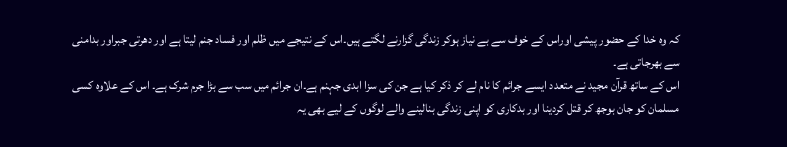کہ وہ خدا کے حضور پیشی اوراس کے خوف سے بے نیاز ہوکر زندگی گزارنے لگتے ہیں۔اس کے نتیجے میں ظلم اور فساد جنم لیتا ہے اور دھرتی جبراور بدامنی سے بھرجاتی ہے۔
اس کے ساتھ قرآن مجید نے متعدد ایسے جرائم کا نام لے کر ذکر کیا ہے جن کی سزا ابدی جہنم ہے۔ان جرائم میں سب سے بڑا جرم شرک ہے۔ اس کے علاوہ کسی مسلمان کو جان بوجھ کر قتل کردینا اور بدکاری کو اپنی زندگی بنالینے والے لوگوں کے لیے بھی یہ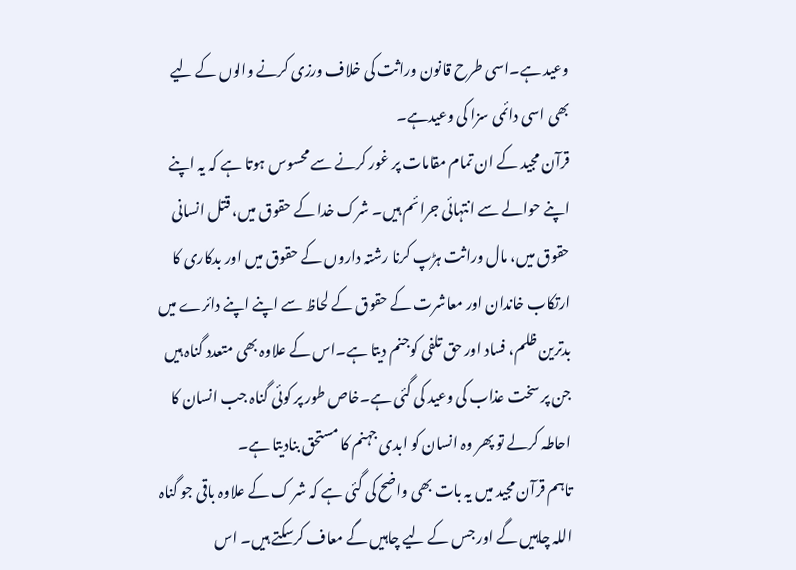وعید ہے۔اسی طرح قانون وراثت کی خلاف ورزی کرنے والوں کے لیے بھی اسی دائمی سزا کی وعیدہے۔
قرآن مجید کے ان تمام مقامات پر غور کرنے سے محسوس ہوتا ہے کہ یہ اپنے اپنے حوالے سے انتہائی جرائم ہیں۔ شرک خدا کے حقوق میں، قتل انسانی حقوق میں، مال وراثت ہڑپ کرنا رشتہ داروں کے حقوق میں اور بدکاری کا ارتکاب خاندان اور معاشرت کے حقوق کے لحاظ سے اپنے اپنے دائرے میں بدترین ظلم، فساد اور حق تلفی کوجنم دیتا ہے۔اس کے علاوہ بھی متعدد گناہ ہیں جن پر سخت عذاب کی وعید کی گئی ہے۔خاص طور پر کوئی گناہ جب انسان کا احاطہ کرلے تو پھر وہ انسان کو ابدی جہنم کا مستحق بنادیتا ہے۔
تاہم قرآن مجید میں یہ بات بھی واضح کی گئی ہے کہ شر ک کے علاوہ باقی جو گناہ اللہ چاہیں گے اور جس کے لیے چاہیں گے معاف کرسکتے ہیں۔ اس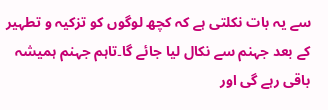سے یہ بات نکلتی ہے کہ کچھ لوگوں کو تزکیہ و تطہیر کے بعد جہنم سے نکال لیا جائے گا۔تاہم جہنم ہمیشہ باقی رہے گی اور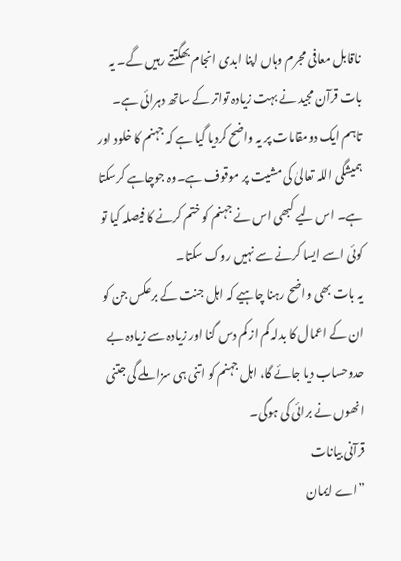ناقابل معافی مجرم وہاں اپنا ابدی انجام بھگتتے رہیں گے۔ یہ بات قرآن مجید نے بہت زیادہ تواتر کے ساتھ دہرائی ہے۔ تاہم ایک دومقامات پر یہ واضح کردیا گیا ہے کہ جہنم کا خلود اور ہمیشگی اللہ تعالیٰ کی مشیت پر موقوف ہے۔وہ جوچاہے کرسکتا ہے۔ اس لیے کبھی اس نے جہنم کو ختم کرنے کا فیصلہ کیا تو کوئی اسے ایسا کرنے سے نہیں روک سکتا۔
یہ بات بھی واضح رہنا چاہیے کہ اہل جنت کے برعکس جن کو ان کے اعمال کا بدلہ کم از کم دس گنا اور زیادہ سے زیادہ بے حدوحساب دیا جائے گا، اہل جہنم کو اتنی ہی سزا ملے گی جتنی انھوں نے برائی کی ہوگی۔
قرآنی بیانات
”اے ایمان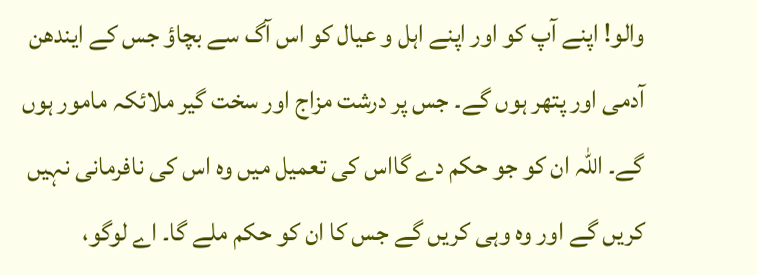والو! اپنے آپ کو اور اپنے اہل و عیال کو اس آگ سے بچاؤ جس کے ایندھن آدمی اور پتھر ہوں گے۔ جس پر درشت مزاج اور سخت گیر ملائکہ مامور ہوں گے۔ اللہ ان کو جو حکم دے گااس کی تعمیل میں وہ اس کی نافرمانی نہیں کریں گے اور وہ وہی کریں گے جس کا ان کو حکم ملے گا۔ اے لوگو،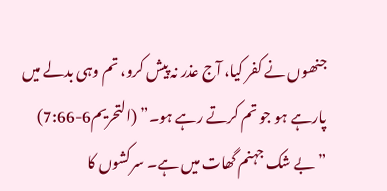جنھوں نے کفر کیا، آج عذر نہ پیش کرو، تم وہی بدلے میں پارہے ہو جو تم کرتے رہے ہو۔” (التحریم6-7:66)
”بے شک جہنم گھات میں ہے۔ سرکشوں کا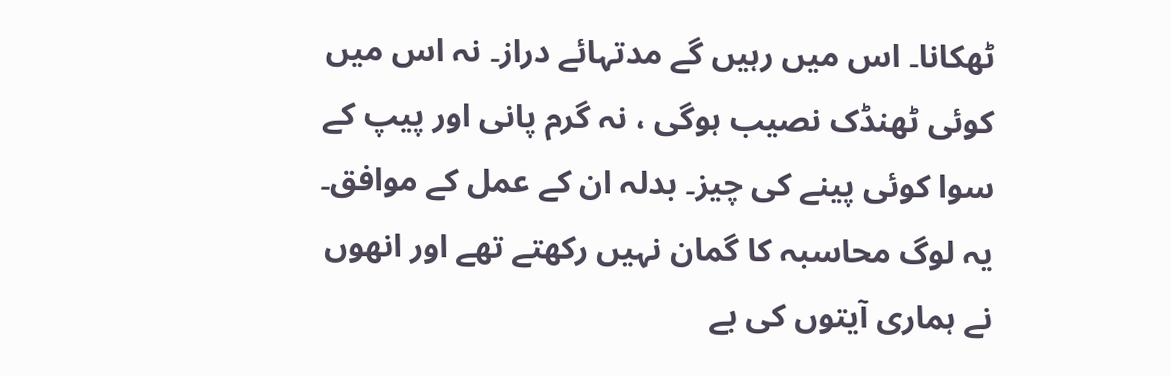ٹھکانا۔ اس میں رہیں گے مدتہائے دراز۔ نہ اس میں کوئی ٹھنڈک نصیب ہوگی ، نہ گرم پانی اور پیپ کے سوا کوئی پینے کی چیز۔ بدلہ ان کے عمل کے موافق۔ یہ لوگ محاسبہ کا گمان نہیں رکھتے تھے اور انھوں نے ہماری آیتوں کی بے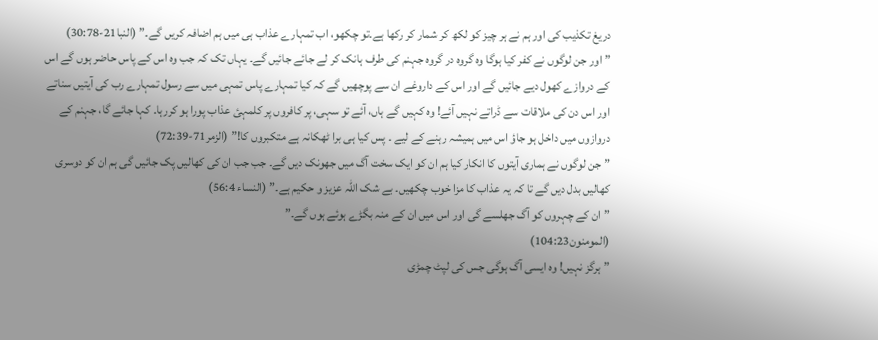دریغ تکذیب کی اور ہم نے ہر چیز کو لکھ کر شمار کر رکھا ہے۔تو چکھو، اب تمہارے عذاب ہی میں ہم اضافہ کریں گے۔” (النبا21-30:78)
”اور جن لوگوں نے کفر کیا ہوگا وہ گروہ در گروہ جہنم کی طرف ہانک کر لے جائے جائیں گے۔ یہاں تک کہ جب وہ اس کے پاس حاضر ہوں گے اس کے دروازے کھول دیے جائیں گے اور اس کے داروغے ان سے پوچھیں گے کہ کیا تمہارے پاس تمہی میں سے رسول تمہارے رب کی آیتیں سناتے اور اس دن کی ملاقات سے ڈراتے نہیں آئے! وہ کہیں گے ہاں، آئے تو سہی، پر کافروں پر کلمہئ عذاب پورا ہو کررہا۔ کہا جائے گا، جہنم کے دروازوں میں داخل ہو جاؤ اس میں ہمیشہ رہنے کے لیے ۔ پس کیا ہی برا ٹھکانہ ہے متکبروں کا!” (الزمر71-72:39)
”جن لوگوں نے ہماری آیتوں کا انکار کیا ہم ان کو ایک سخت آگ میں جھونک دیں گے۔ جب جب ان کی کھالیں پک جائیں گی ہم ان کو دوسری کھالیں بدل دیں گے تا کہ یہ عذاب کا مزا خوب چکھیں۔ بے شک اللہ عزیز و حکیم ہے۔” (النساء 56:4)
”ان کے چہروں کو آگ جھلسے گی اور اس میں ان کے منہ بگڑے ہوئے ہوں گے۔”
(المومنون104:23)
”ہرگز نہیں! وہ ایسی آگ ہوگی جس کی لپٹ چمڑی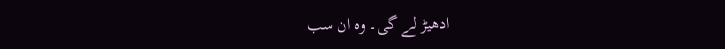ادھیڑ لے گی۔ وہ ان سب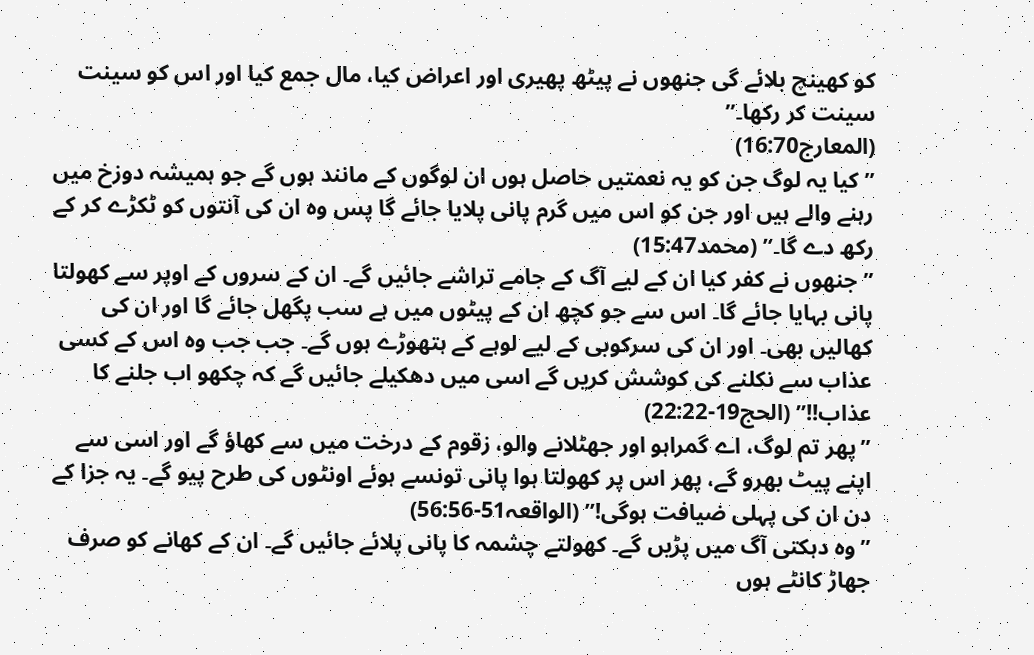کو کھینچ بلائے گی جنھوں نے پیٹھ پھیری اور اعراض کیا، مال جمع کیا اور اس کو سینت سینت کر رکھا۔”
(المعارج16:70)
”کیا یہ لوگ جن کو یہ نعمتیں حاصل ہوں ان لوگوں کے مانند ہوں گے جو ہمیشہ دوزخ میں رہنے والے ہیں اور جن کو اس میں گرم پانی پلایا جائے گا پس وہ ان کی آنتوں کو ٹکڑے کر کے رکھ دے گا۔” (محمد15:47)
” جنھوں نے کفر کیا ان کے لیے آگ کے جامے تراشے جائیں گے۔ ان کے سروں کے اوپر سے کھولتا پانی بہایا جائے گا۔ اس سے جو کچھ ان کے پیٹوں میں ہے سب پگھل جائے گا اور ان کی کھالیں بھی۔ اور ان کی سرکوبی کے لیے لوہے کے ہتھوڑے ہوں گے۔ جب جب وہ اس کے کسی عذاب سے نکلنے کی کوشش کریں گے اسی میں دھکیلے جائیں گے کہ چکھو اب جلنے کا عذاب!!” (الحج19-22:22)
”پھر تم لوگ، اے گمراہو اور جھٹلانے والو، زقوم کے درخت میں سے کھاؤ گے اور اسی سے اپنے پیٹ بھرو گے، پھر اس پر کھولتا ہوا پانی تونسے ہوئے اونٹوں کی طرح پیو گے۔ یہ جزا کے دن ان کی پہلی ضیافت ہوگی!” (الواقعہ51-56:56)
”وہ دہکتی آگ میں پڑیں گے۔ کھولتے چشمہ کا پانی پلائے جائیں گے۔ ان کے کھانے کو صرف جھاڑ کانٹے ہوں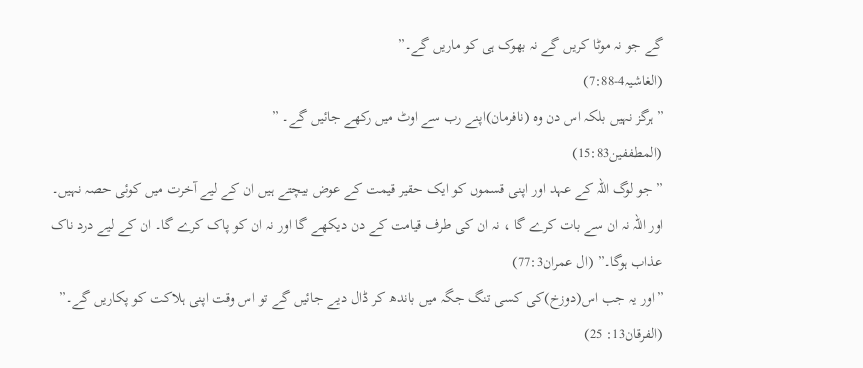گے جو نہ موٹا کریں گے نہ بھوک ہی کو ماریں گے۔”
(الغاشیہ4-7:88)
”ہرگز نہیں بلکہ اس دن وہ (نافرمان)اپنے رب سے اوٹ میں رکھے جائیں گے۔ ”
(المطففین15:83)
”جو لوگ اللہ کے عہد اور اپنی قسموں کو ایک حقیر قیمت کے عوض بیچتے ہیں ان کے لیے آخرت میں کوئی حصہ نہیں۔ اور اللہ نہ ان سے بات کرے گا ، نہ ان کی طرف قیامت کے دن دیکھے گا اور نہ ان کو پاک کرے گا۔ ان کے لیے درد ناک عذاب ہوگا۔” (ال عمران77:3)
”اور یہ جب اس(دوزخ)کی کسی تنگ جگہ میں باندھ کر ڈال دیے جائیں گے تو اس وقت اپنی ہلاکت کو پکاریں گے۔” (الفرقان13: 25)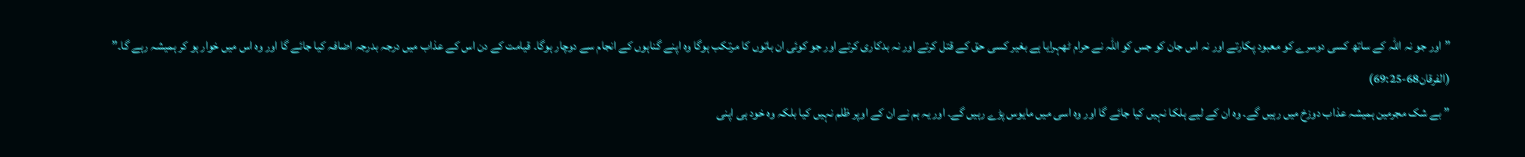”اور جو نہ اللہ کے ساتھ کسی دوسرے کو معبود پکارتے اور نہ اس جان کو جس کو اللہ نے حرام ٹھہرایا ہے بغیر کسی حق کے قتل کرتے اور نہ بدکاری کرتے اور جو کوئی ان باتوں کا مرتکب ہوگا وہ اپنے گناہوں کے انجام سے دوچار ہوگا۔ قیامت کے دن اس کے عذاب میں درجہ بدرجہ اضافہ کیا جائے گا اور وہ اس میں خوار ہو کر ہمیشہ رہے گا۔” (الفرقان68-69:25)
”بے شک مجرمین ہمیشہ عذاب دوزخ میں رہیں گے۔ وہ ان کے لیے ہلکا نہیں کیا جائے گا اور وہ اسی میں مایوس پڑے رہیں گے۔ اور یہ ہم نے ان کے اوپر ظلم نہیں کیا بلکہ وہ خود ہی اپنی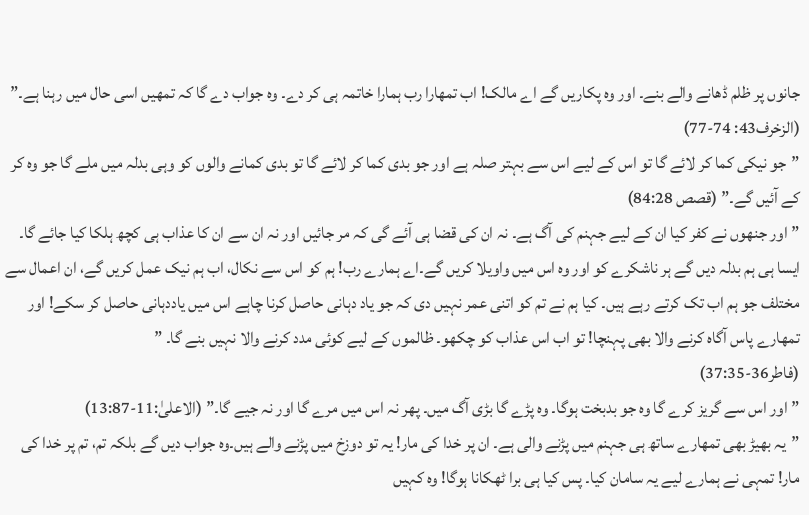جانوں پر ظلم ڈھانے والے بنے۔ اور وہ پکاریں گے اے مالک! اب تمھارا رب ہمارا خاتمہ ہی کر دے۔ وہ جواب دے گا کہ تمھیں اسی حال میں رہنا ہے۔” (الزخرف43: 74-77)
”جو نیکی کما کر لائے گا تو اس کے لیے اس سے بہتر صلہ ہے اور جو بدی کما کر لائے گا تو بدی کمانے والوں کو وہی بدلہ میں ملے گا جو وہ کر کے آئیں گے۔” (قصص 84:28)
”اور جنھوں نے کفر کیا ان کے لیے جہنم کی آگ ہے۔ نہ ان کی قضا ہی آئے گی کہ مر جائیں اور نہ ان سے ان کا عذاب ہی کچھ ہلکا کیا جائے گا۔ ایسا ہی ہم بدلہ دیں گے ہر ناشکرے کو اور وہ اس میں واویلا کریں گے۔اے ہمارے رب! ہم کو اس سے نکال، اب ہم نیک عمل کریں گے، ان اعمال سے مختلف جو ہم اب تک کرتے رہے ہیں۔ کیا ہم نے تم کو اتنی عمر نہیں دی کہ جو یاد دہانی حاصل کرنا چاہے اس میں یاددہانی حاصل کر سکے! اور تمھارے پاس آگاہ کرنے والا بھی پہنچا! تو اب اس عذاب کو چکھو۔ ظالموں کے لیے کوئی مدد کرنے والا نہیں بنے گا۔ ”
(فاطر36-37:35)
”اور اس سے گریز کرے گا وہ جو بدبخت ہوگا۔ وہ پڑے گا بڑی آگ میں۔ پھر نہ اس میں مرے گا اور نہ جیے گا۔” (الاعلیٰ:11-13:87)
”یہ بھیڑ بھی تمھارے ساتھ ہی جہنم میں پڑنے والی ہے۔ ان پر خدا کی مار! یہ تو دوزخ میں پڑنے والے ہیں۔وہ جواب دیں گے بلکہ تم، تم پر خدا کی مار! تمہی نے ہمارے لیے یہ سامان کیا۔ پس کیا ہی برا ٹھکانا ہوگا! وہ کہیں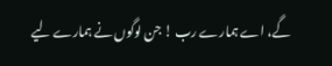گے، اے ہمارے رب ! جن لوگوں نے ہمارے لیے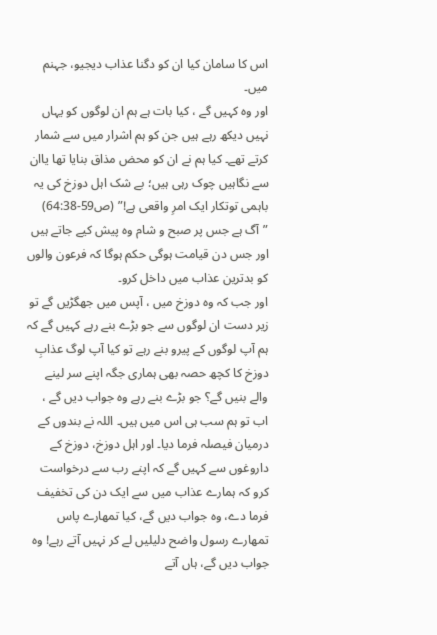اس کا سامان کیا ان کو دگنا عذاب دیجیو، جہنم میں۔
اور وہ کہیں گے ، کیا بات ہے ہم ان لوگوں کو یہاں نہیں دیکھ رہے ہیں جن کو ہم اشرار میں سے شمار کرتے تھے۔ کیا ہم نے ان کو محض مذاق بنایا تھا یاان سے نگاہیں چوک رہی ہیں؛ بے شک اہل دوزخ کی یہ باہمی توتکار ایک امرِ واقعی ہے!” (ص59-64:38)
”آگ ہے جس پر صبح و شام وہ پیش کیے جاتے ہیں اور جس دن قیامت ہوگی حکم ہوگا کہ فرعون والوں کو بدترین عذاب میں داخل کرو۔
اور جب کہ وہ دوزخ میں ، آپس میں جھگڑیں گے تو زیر دست ان لوگوں سے جو بڑے بنے رہے کہیں گے کہ ہم آپ لوگوں کے پیرو بنے رہے تو کیا آپ لوگ عذابِ دوزخ کا کچھ حصہ بھی ہماری جگہ اپنے سر لینے والے بنیں گے؟ جو بڑے بنے رہے وہ جواب دیں گے ، اب تو ہم سب ہی اس میں ہیں۔ اللہ نے بندوں کے درمیان فیصلہ فرما دیا۔ اور اہل دوزخ، دوزخ کے داروغوں سے کہیں گے کہ اپنے رب سے درخواست کرو کہ ہمارے عذاب میں سے ایک دن کی تخفیف فرما دے، وہ جواب دیں گے، کیا تمھارے پاس تمھارے رسول واضح دلیلیں لے کر نہیں آتے رہے! وہ جواب دیں گے، ہاں آتے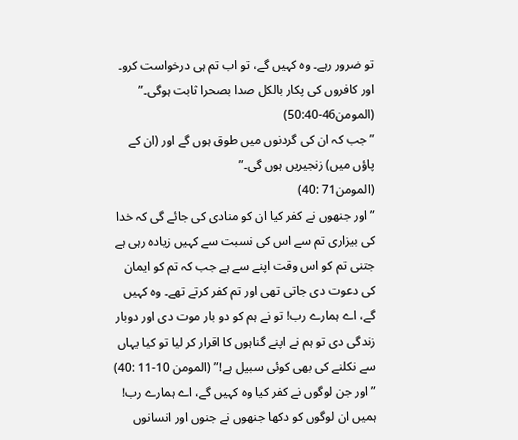تو ضرور رہے۔ وہ کہیں گے، تو اب تم ہی درخواست کرو۔ اور کافروں کی پکار بالکل صدا بصحرا ثابت ہوگی۔”
(المومن46-50:40)
”جب کہ ان کی گردنوں میں طوق ہوں گے اور (ان کے پاؤں میں) زنجیریں ہوں گی۔”
(المومن71 :40)
”اور جنھوں نے کفر کیا ان کو منادی کی جائے گی کہ خدا کی بیزاری تم سے اس کی نسبت سے کہیں زیادہ رہی ہے جتنی تم کو اس وقت اپنے سے ہے جب کہ تم کو ایمان کی دعوت دی جاتی تھی اور تم کفر کرتے تھے۔ وہ کہیں گے، اے ہمارے رب! تو نے ہم کو دو بار موت دی اور دوبار زندگی دی تو ہم نے اپنے گناہوں کا اقرار کر لیا تو کیا یہاں سے نکلنے کی بھی کوئی سبیل ہے!” (المومن 10-11 :40)
”اور جن لوگوں نے کفر کیا وہ کہیں گے، اے ہمارے رب! ہمیں ان لوگوں کو دکھا جنھوں نے جنوں اور انسانوں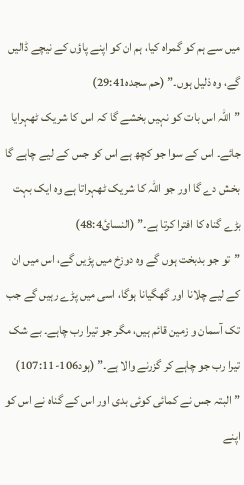میں سے ہم کو گمراہ کیا، ہم ان کو اپنے پاؤں کے نیچے ڈالیں گے، وہ ذلیل ہوں۔” (حم سجدہ29:41)
”اللہ اس بات کو نہیں بخشے گا کہ اس کا شریک ٹھہرایا جائے۔ اس کے سوا جو کچھ ہے اس کو جس کے لیے چاہے گا بخش دے گا اور جو اللہ کا شریک ٹھہراتا ہے وہ ایک بہت بڑے گناہ کا افترا کرتا ہے۔” (النسائ48:4)
”تو جو بدبخت ہوں گے وہ دوزخ میں پڑیں گے، اس میں ان کے لیے چلانا اور گھگیانا ہوگا، اسی میں پڑے رہیں گے جب تک آسمان و زمین قائم ہیں، مگر جو تیرا رب چاہے۔ بے شک تیرا رب جو چاہے کر گزرنے والا ہے۔” (ہود106-107:11)
”البتہ جس نے کمائی کوئی بدی اور اس کے گناہ نے اس کو اپنے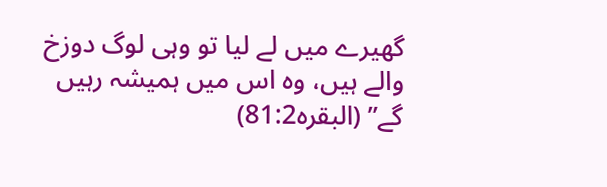گھیرے میں لے لیا تو وہی لوگ دوزخ والے ہیں، وہ اس میں ہمیشہ رہیں گے” (البقرہ81:2)